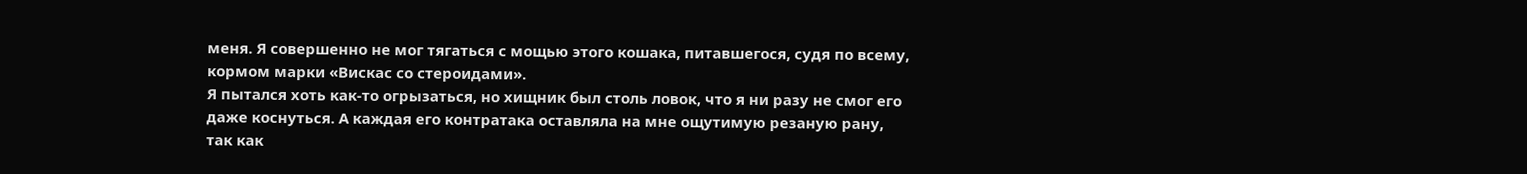меня. Я совершенно не мог тягаться с мощью этого кошака, питавшегося, судя по всему, кормом марки «Вискас со стероидами».
Я пытался хоть как-то огрызаться, но хищник был столь ловок, что я ни разу не смог его даже коснуться. А каждая его контратака оставляла на мне ощутимую резаную рану, так как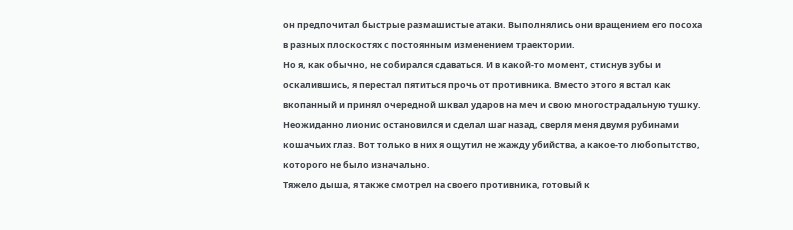он предпочитал быстрые размашистые атаки. Выполнялись они вращением его посоха в разных плоскостях с постоянным изменением траектории.
Но я, как обычно, не собирался сдаваться. И в какой-то момент, стиснув зубы и оскалившись, я перестал пятиться прочь от противника. Вместо этого я встал как вкопанный и принял очередной шквал ударов на меч и свою многострадальную тушку.
Неожиданно лионис остановился и сделал шаг назад, сверля меня двумя рубинами кошачьих глаз. Вот только в них я ощутил не жажду убийства, а какое-то любопытство, которого не было изначально.
Тяжело дыша, я также смотрел на своего противника, готовый к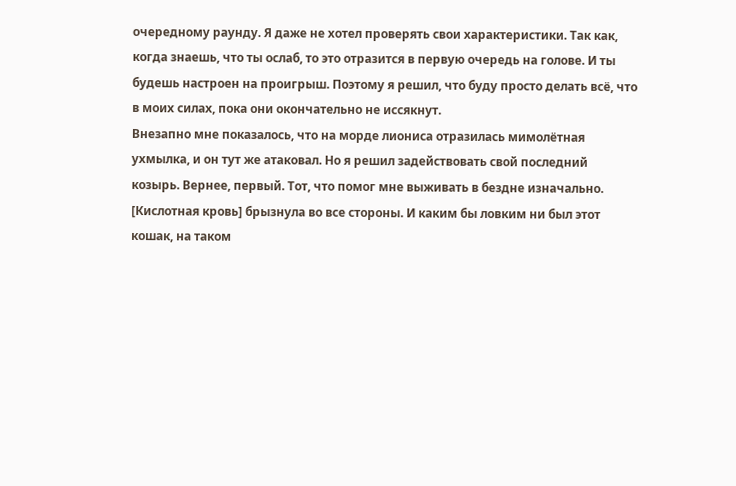очередному раунду. Я даже не хотел проверять свои характеристики. Так как, когда знаешь, что ты ослаб, то это отразится в первую очередь на голове. И ты будешь настроен на проигрыш. Поэтому я решил, что буду просто делать всё, что в моих силах, пока они окончательно не иссякнут.
Внезапно мне показалось, что на морде лиониса отразилась мимолётная ухмылка, и он тут же атаковал. Но я решил задействовать свой последний козырь. Вернее, первый. Тот, что помог мне выживать в бездне изначально.
[Кислотная кровь] брызнула во все стороны. И каким бы ловким ни был этот кошак, на таком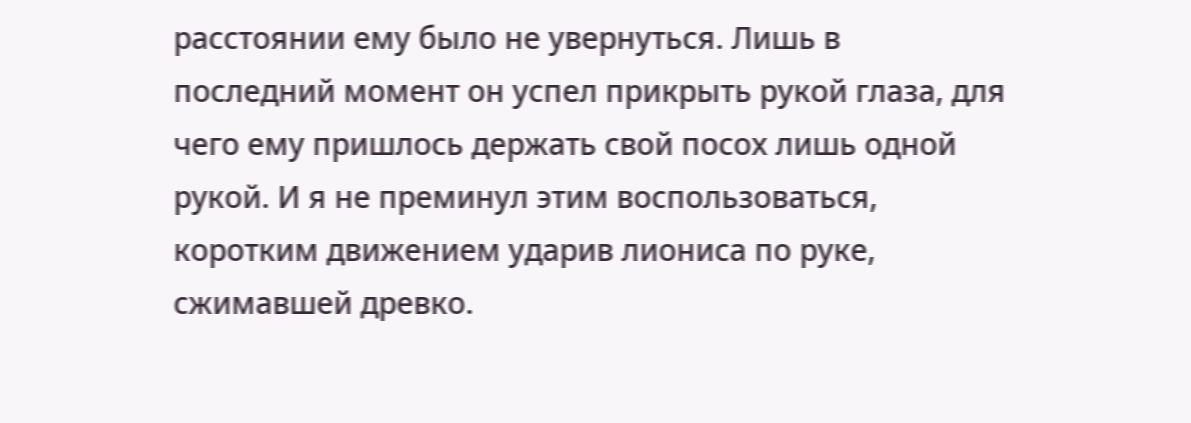расстоянии ему было не увернуться. Лишь в последний момент он успел прикрыть рукой глаза, для чего ему пришлось держать свой посох лишь одной рукой. И я не преминул этим воспользоваться, коротким движением ударив лиониса по руке, сжимавшей древко.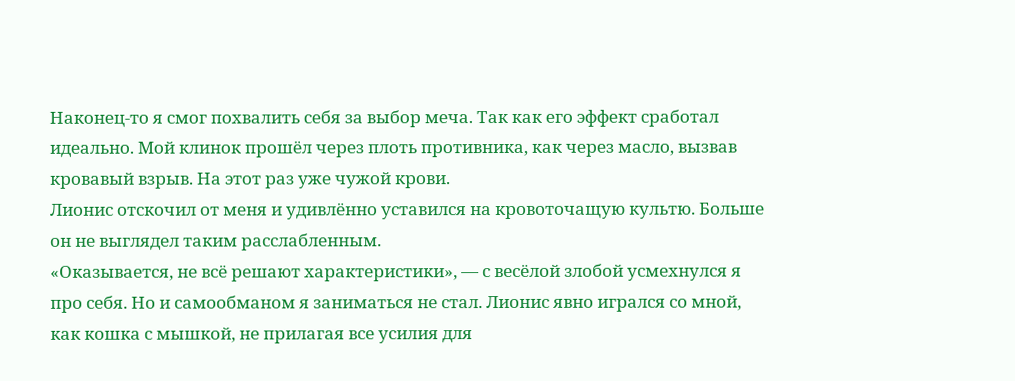Наконец-то я смог похвалить себя за выбор меча. Так как его эффект сработал идеально. Мой клинок прошёл через плоть противника, как через масло, вызвав кровавый взрыв. На этот раз уже чужой крови.
Лионис отскочил от меня и удивлённо уставился на кровоточащую культю. Больше он не выглядел таким расслабленным.
«Оказывается, не всё решают характеристики», — с весёлой злобой усмехнулся я про себя. Но и самообманом я заниматься не стал. Лионис явно игрался со мной, как кошка с мышкой, не прилагая все усилия для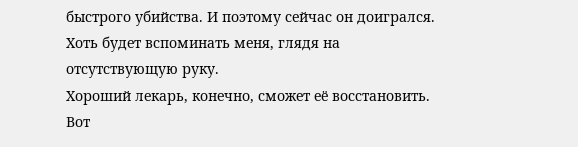быстрого убийства. И поэтому сейчас он доигрался. Хоть будет вспоминать меня, глядя на отсутствующую руку.
Хороший лекарь, конечно, сможет её восстановить. Вот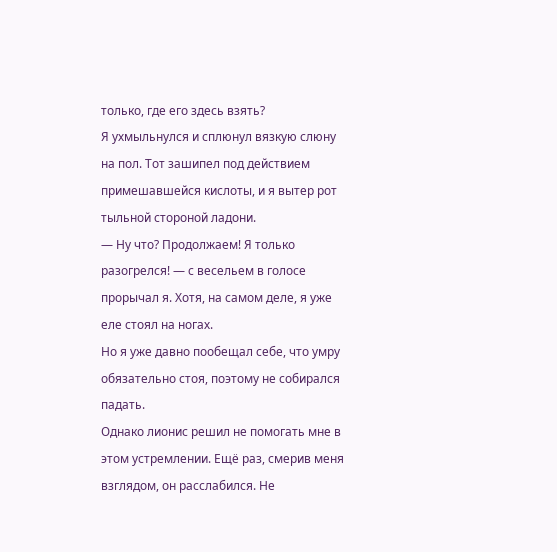только, где его здесь взять?
Я ухмыльнулся и сплюнул вязкую слюну на пол. Тот зашипел под действием примешавшейся кислоты, и я вытер рот тыльной стороной ладони.
— Ну что? Продолжаем! Я только разогрелся! — с весельем в голосе прорычал я. Хотя, на самом деле, я уже еле стоял на ногах.
Но я уже давно пообещал себе, что умру обязательно стоя, поэтому не собирался падать.
Однако лионис решил не помогать мне в этом устремлении. Ещё раз, смерив меня взглядом, он расслабился. Не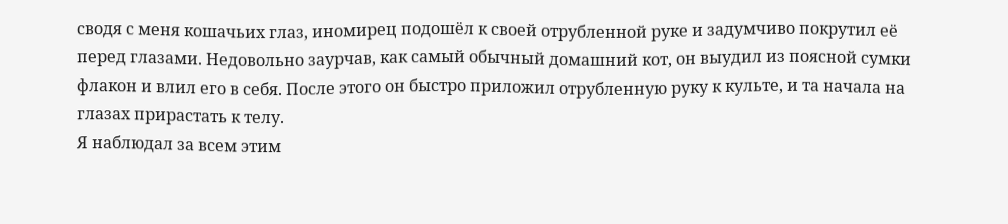сводя с меня кошачьих глаз, иномирец подошёл к своей отрубленной руке и задумчиво покрутил её перед глазами. Недовольно заурчав, как самый обычный домашний кот, он выудил из поясной сумки флакон и влил его в себя. После этого он быстро приложил отрубленную руку к культе, и та начала на глазах прирастать к телу.
Я наблюдал за всем этим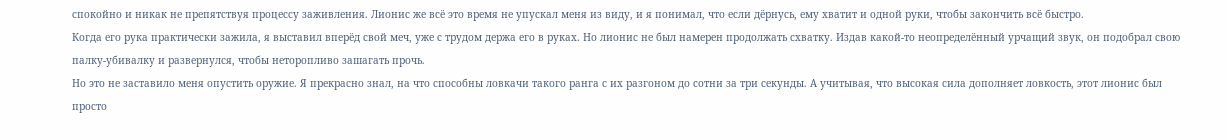спокойно и никак не препятствуя процессу заживления. Лионис же всё это время не упускал меня из виду, и я понимал, что если дёрнусь, ему хватит и одной руки, чтобы закончить всё быстро.
Когда его рука практически зажила, я выставил вперёд свой меч, уже с трудом держа его в руках. Но лионис не был намерен продолжать схватку. Издав какой-то неопределённый урчащий звук, он подобрал свою палку-убивалку и развернулся, чтобы неторопливо зашагать прочь.
Но это не заставило меня опустить оружие. Я прекрасно знал, на что способны ловкачи такого ранга с их разгоном до сотни за три секунды. А учитывая, что высокая сила дополняет ловкость, этот лионис был просто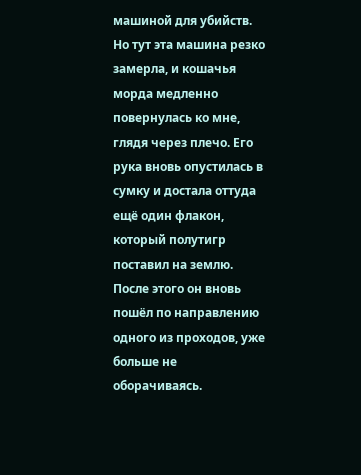машиной для убийств.
Но тут эта машина резко замерла, и кошачья морда медленно повернулась ко мне, глядя через плечо. Его рука вновь опустилась в сумку и достала оттуда ещё один флакон, который полутигр поставил на землю. После этого он вновь пошёл по направлению одного из проходов, уже больше не оборачиваясь.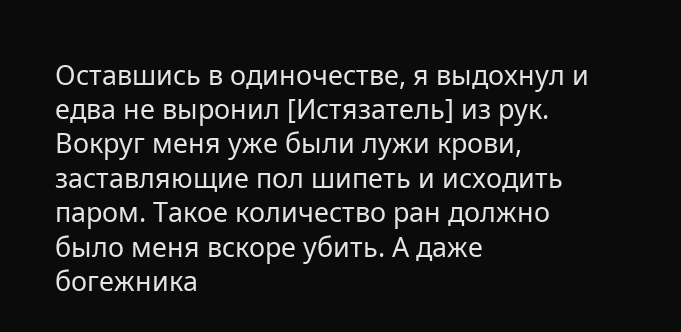Оставшись в одиночестве, я выдохнул и едва не выронил [Истязатель] из рук. Вокруг меня уже были лужи крови, заставляющие пол шипеть и исходить паром. Такое количество ран должно было меня вскоре убить. А даже богежника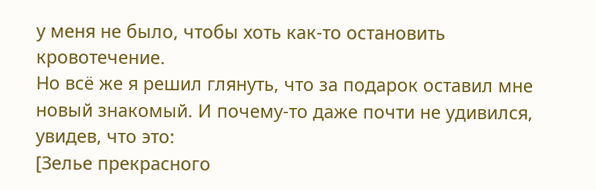у меня не было, чтобы хоть как-то остановить кровотечение.
Но всё же я решил глянуть, что за подарок оставил мне новый знакомый. И почему-то даже почти не удивился, увидев, что это:
[Зелье прекрасного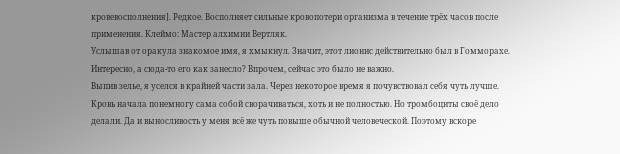кровевосполнения]. Редкое. Восполняет сильные кровопотери организма в течение трёх часов после применения. Клеймо: Мастер алхимии Вертляк.
Услышав от оракула знакомое имя, я хмыкнул. Значит, этот лионис действительно был в Гомморахе. Интересно, а сюда-то его как занесло? Впрочем, сейчас это было не важно.
Выпив зелье, я уселся в крайней части зала. Через некоторое время я почувствовал себя чуть лучше. Кровь начала понемногу сама собой сворачиваться, хоть и не полностью. Но тромбоциты своё дело делали. Да и выносливость у меня всё же чуть повыше обычной человеческой. Поэтому вскоре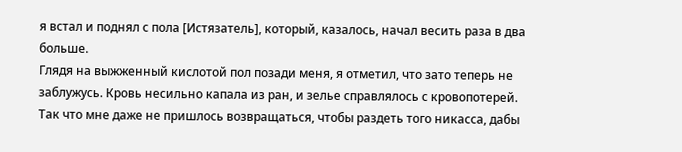я встал и поднял с пола [Истязатель], который, казалось, начал весить раза в два больше.
Глядя на выжженный кислотой пол позади меня, я отметил, что зато теперь не заблужусь. Кровь несильно капала из ран, и зелье справлялось с кровопотерей. Так что мне даже не пришлось возвращаться, чтобы раздеть того никасса, дабы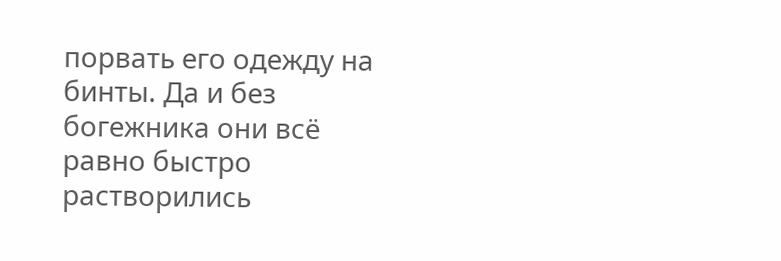порвать его одежду на бинты. Да и без богежника они всё равно быстро растворились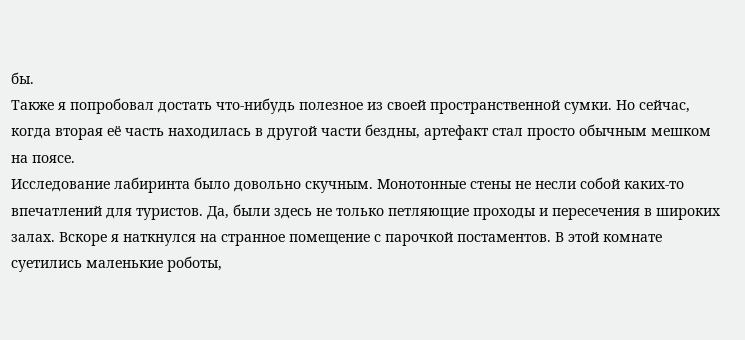бы.
Также я попробовал достать что-нибудь полезное из своей пространственной сумки. Но сейчас, когда вторая её часть находилась в другой части бездны, артефакт стал просто обычным мешком на поясе.
Исследование лабиринта было довольно скучным. Монотонные стены не несли собой каких-то впечатлений для туристов. Да, были здесь не только петляющие проходы и пересечения в широких залах. Вскоре я наткнулся на странное помещение с парочкой постаментов. В этой комнате суетились маленькие роботы,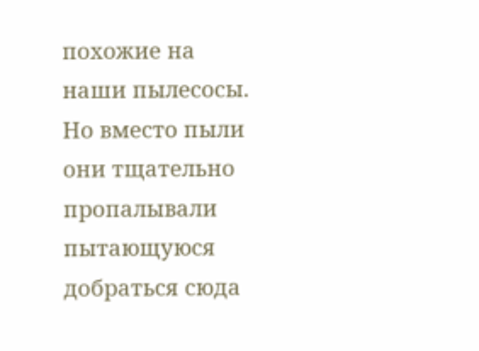похожие на наши пылесосы. Но вместо пыли они тщательно пропалывали пытающуюся добраться сюда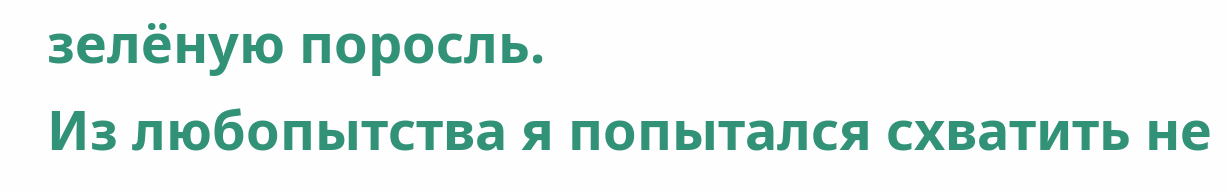зелёную поросль.
Из любопытства я попытался схватить не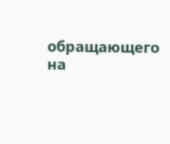обращающего на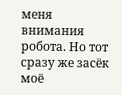меня внимания робота. Но тот сразу же засёк моё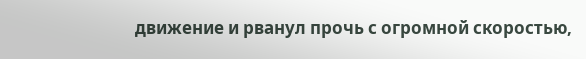движение и рванул прочь с огромной скоростью,